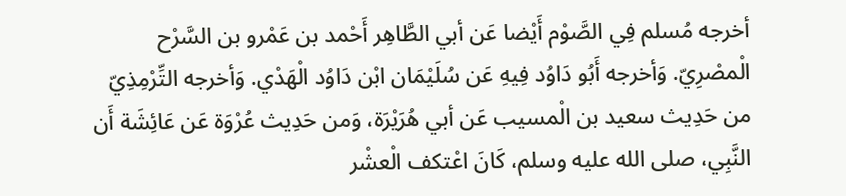أخرجه مُسلم فِي الصَّوْم أَيْضا عَن أبي الطَّاهِر أَحْمد بن عَمْرو بن السَّرْح الْمصْرِيّ. وَأخرجه أَبُو دَاوُد فِيهِ عَن سُلَيْمَان ابْن دَاوُد الْهَدْي. وَأخرجه التِّرْمِذِيّ من حَدِيث سعيد بن الْمسيب عَن أبي هُرَيْرَة، وَمن حَدِيث عُرْوَة عَن عَائِشَة أَن النَّبِي، صلى الله عليه وسلم، كَانَ اعْتكف الْعشْر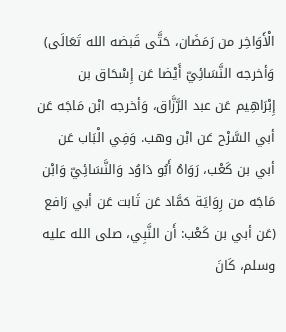الْأَوَاخِر من رَمَضَان، حَتَّى قَبضه الله تَعَالَى) وَأخرجه النَّسَائِيّ أَيْضا عَن إِسْحَاق بن إِبْرَاهِيم عَن عبد الرَّزَّاق، وَأخرجه ابْن مَاجَه عَن أبي السَّرْح عَن ابْن وهب. وَفِي الْبَاب عَن أبي بن كَعْب، رَوَاهُ أَبُو دَاوُد وَالنَّسَائِيّ وَابْن مَاجَه من رِوَايَة حَمَّاد عَن ثَابت عَن أبي رَافع (عَن أبي بن كَعْب: أَن النَّبِي، صلى الله عليه وسلم، كَانَ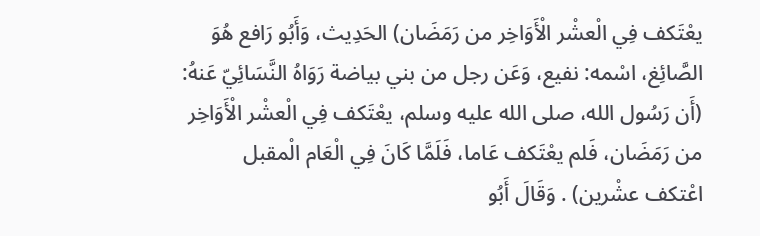يعْتَكف فِي الْعشْر الْأَوَاخِر من رَمَضَان) الحَدِيث، وَأَبُو رَافع هُوَ الصَّائِغ، اسْمه: نفيع، وَعَن رجل من بني بياضة رَوَاهُ النَّسَائِيّ عَنهُ: (أَن رَسُول الله، صلى الله عليه وسلم، يعْتَكف فِي الْعشْر الْأَوَاخِر من رَمَضَان، فَلم يعْتَكف عَاما، فَلَمَّا كَانَ فِي الْعَام الْمقبل اعْتكف عشْرين) . وَقَالَ أَبُو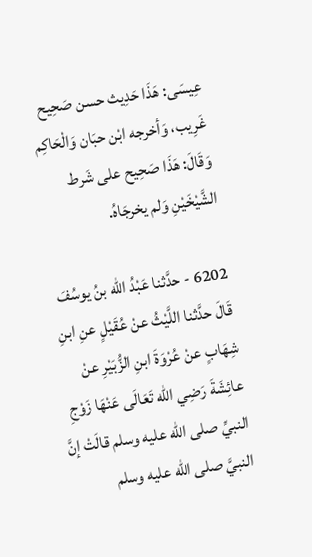عِيسَى: هَذَا حَدِيث حسن صَحِيح غَرِيب، وَأخرجه ابْن حبَان وَالْحَاكِم وَقَالَ: هَذَا صَحِيح على شَرط الشَّيْخَيْنِ وَلم يخرجَاهُ.

6202 - حدَّثنا عَبْدُ الله بنُ يوسُفَ قَالَ حدَّثنا اللَّيْثُ عنْ عُقَيْلٍ عنِ ابنِ شِهَابٍ عنْ عُرْوَةَ ابنِ الزُّبَيْرِ عنْ عائِشَةَ رَضِي الله تَعَالَى عَنْهَا زَوْجِ النبيِّ صلى الله عليه وسلم قالَتْ إنَّ النبيَّ صلى الله عليه وسلم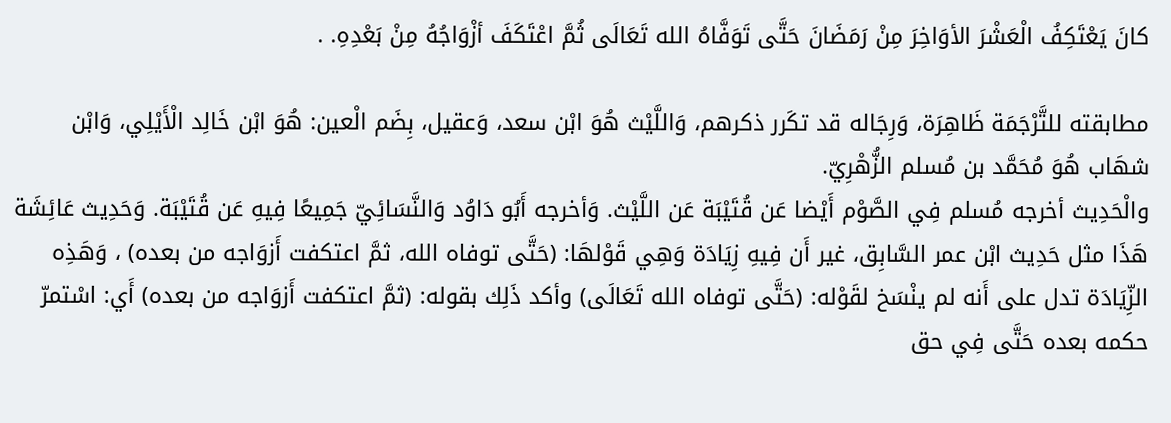كانَ يَعْتَكِفُ الْعَشْرَ الأوَاخِرَ مِنْ رَمَضَانَ حَتَّى تَوَفَّاهُ الله تَعَالَى ثُمَّ اعْتَكَفَ أزْوَاجُهُ مِنْ بَعْدِهِ. .

مطابقته للتَّرْجَمَة ظَاهِرَة، وَرِجَاله قد تكَرر ذكرهم، وَاللَّيْث هُوَ ابْن سعد، وَعقيل، بِضَم الْعين: هُوَ ابْن خَالِد الْأَيْلِي، وَابْن شهَاب هُوَ مُحَمَّد بن مُسلم الزُّهْرِيّ.
والْحَدِيث أخرجه مُسلم فِي الصَّوْم أَيْضا عَن قُتَيْبَة عَن اللَّيْث. وَأخرجه أَبُو دَاوُد وَالنَّسَائِيّ جَمِيعًا فِيهِ عَن قُتَيْبَة. وَحَدِيث عَائِشَة هَذَا مثل حَدِيث ابْن عمر السَّابِق، غير أَن فِيهِ زِيَادَة وَهِي قَوْلهَا: (حَتَّى توفاه الله، ثمَّ اعتكفت أَزوَاجه من بعده) ، وَهَذِه الزِّيَادَة تدل على أَنه لم ينْسَخ لقَوْله: (حَتَّى توفاه الله تَعَالَى) وأكد ذَلِك بقوله: (ثمَّ اعتكفت أَزوَاجه من بعده) أَي: اسْتمرّ حكمه بعده حَتَّى فِي حق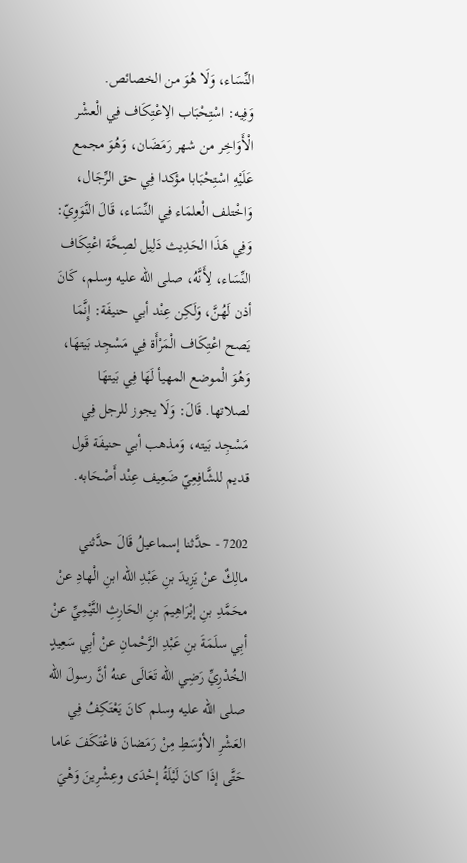النِّسَاء، وَلَا هُوَ من الخصائص.
وَفِيه: اسْتِحْبَاب الِاعْتِكَاف فِي الْعشْر الْأَوَاخِر من شهر رَمَضَان، وَهُوَ مجمع عَلَيْهِ اسْتِحْبَابا مؤكدا فِي حق الرِّجَال، وَاخْتلف الْعلمَاء فِي النِّسَاء، قَالَ النَّوَوِيّ: وَفِي هَذَا الحَدِيث دَلِيل لصِحَّة اعْتِكَاف النِّسَاء، لِأَنَّهُ، صلى الله عليه وسلم، كَانَ أذن لَهُنَّ، وَلَكِن عِنْد أبي حنيفَة: إِنَّمَا يَصح اعْتِكَاف الْمَرْأَة فِي مَسْجِد بَيتهَا، وَهُوَ الْموضع المهيأ لَهَا فِي بَيتهَا لصلاتها. قَالَ: وَلَا يجوز للرجل فِي مَسْجِد بَيته، وَمذهب أبي حنيفَة قَول قديم للشَّافِعِيّ ضَعِيف عِنْد أَصْحَابه.

7202 - حدَّثنا إسماعيلُ قَالَ حدَّثني مالِكٌ عنْ يَزِيدَ بنِ عَبْدِ الله ابنِ الْهادِ عنْ محَمَّدِ بنِ إبْرَاهِيمَ بنِ الحَارِثِ التَّيْمِيِّ عنْ أبِي سلَمَةَ بنِ عَبْدِ الرَّحْمانِ عنْ أبِي سَعِيدٍ الخُدْرِيِّ رَضِي الله تَعَالَى عنهُ أنَّ رسولَ الله صلى الله عليه وسلم كانَ يَعْتَكِفُ فِي العَشْرِ الأوْسَطِ مِنْ رَمَضانَ فاعْتَكَفَ عَاما حَتَّى إذَا كانَ لَيْلَةُ إحْدَى وعِشْرِينَ وَهْيَ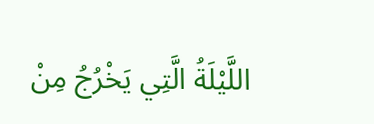اللَّيْلَةُ الَّتِي يَخْرُجُ مِنْ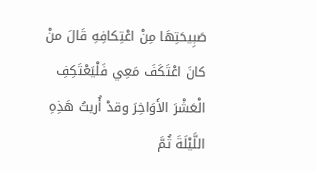صَبِيحَتِهَا مِنْ اعْتِكافِهِ قَالَ منْ كانَ اعْتَكَفَ مَعِي فَلْيَعْتَكِفِ الْعَشْرَ الأَوَاخِرَ وقدْ أُريتُ هَذِهِ اللَّيْلَةَ ثُمَّ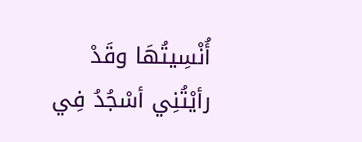أُنْسِيتُهَا وقَدْ رأيْتُنِي أسْجُدُ فِي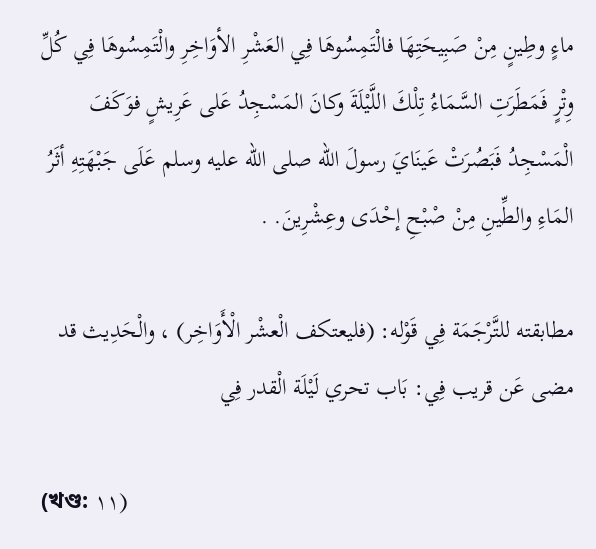ماءٍ وطِينٍ مِنْ صَبِيحَتِهَا فالْتَمِسُوهَا فِي العَشْرِ الأوَاخِرِ والْتَمِسُوهَا فِي كُلِّ وِتْرٍ فَمَطَرَتِ السَّمَاءُ تِلْكَ اللَّيْلَةَ وكانَ المَسْجِدُ عَلى عَرِيشٍ فوَكَفَ الْمَسْجِدُ فَبَصُرَتْ عَينَايَ رسولَ الله صلى الله عليه وسلم عَلَى جَبْهَتِهِ أثَرُ المَاءِ والطِّينِ مِنْ صْبْحِ إحْدَى وعِشْرِينَ. .

مطابقته للتَّرْجَمَة فِي قَوْله: (فليعتكف الْعشْر الْأَوَاخِر) ، والْحَدِيث قد مضى عَن قريب فِي: بَاب تحري لَيْلَة الْقدر فِي

(খণ্ড: ١١)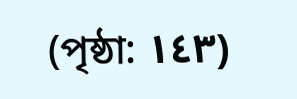(পৃষ্ঠা: ١٤٣)